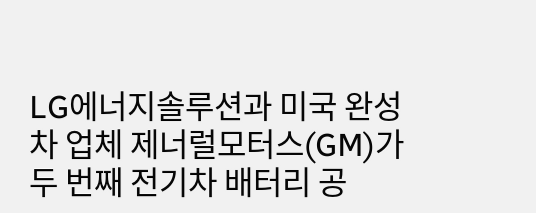LG에너지솔루션과 미국 완성차 업체 제너럴모터스(GM)가 두 번째 전기차 배터리 공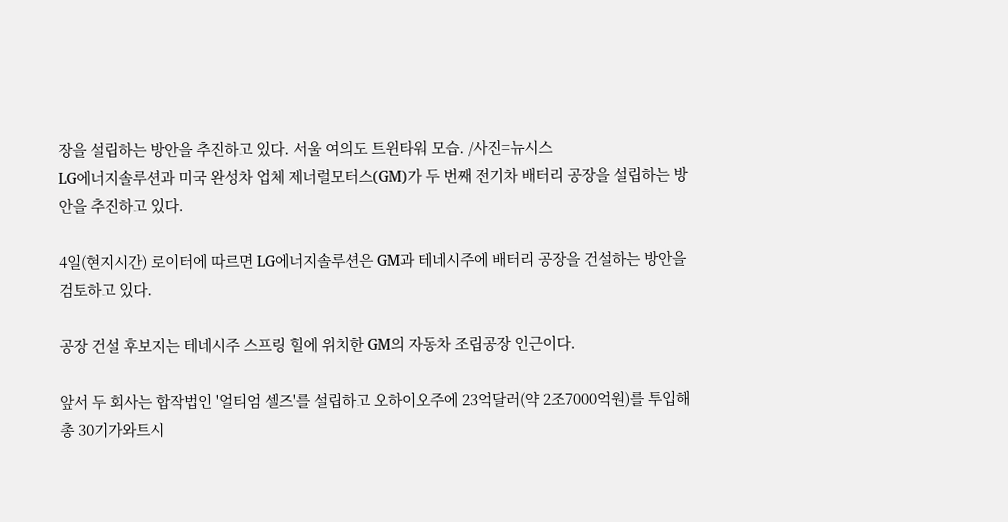장을 설립하는 방안을 추진하고 있다. 서울 여의도 트윈타워 모습. /사진=뉴시스
LG에너지솔루션과 미국 완성차 업체 제너럴모터스(GM)가 두 번째 전기차 배터리 공장을 설립하는 방안을 추진하고 있다.

4일(현지시간) 로이터에 따르면 LG에너지솔루션은 GM과 테네시주에 배터리 공장을 건설하는 방안을 검토하고 있다.

공장 건설 후보지는 테네시주 스프링 힐에 위치한 GM의 자동차 조립공장 인근이다.

앞서 두 회사는 합작법인 '얼티엄 셀즈'를 설립하고 오하이오주에 23억달러(약 2조7000억원)를 투입해 총 30기가와트시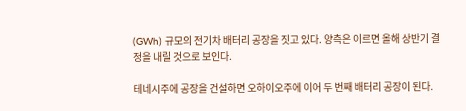(GWh) 규모의 전기차 배터리 공장을 짓고 있다. 양측은 이르면 올해 상반기 결정을 내릴 것으로 보인다.

테네시주에 공장을 건설하면 오하이오주에 이어 두 번째 배터리 공장이 된다.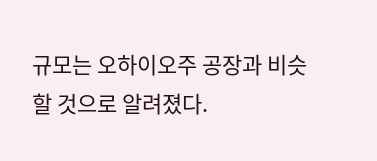규모는 오하이오주 공장과 비슷할 것으로 알려졌다.